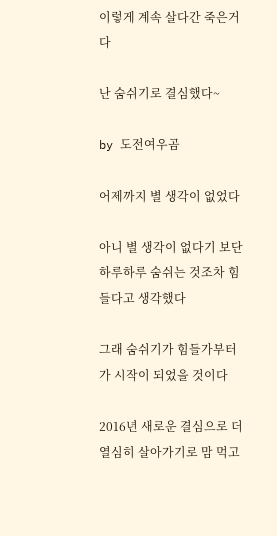이렇게 계속 살다간 죽은거다

난 숨쉬기로 결심했다~

by 도전여우곰

어제까지 별 생각이 없었다

아니 별 생각이 없다기 보단 하루하루 숨쉬는 것조차 힘들다고 생각했다

그래 숨쉬기가 힘들가부터가 시작이 되었을 것이다

2016년 새로운 결심으로 더 열심히 살아가기로 맘 먹고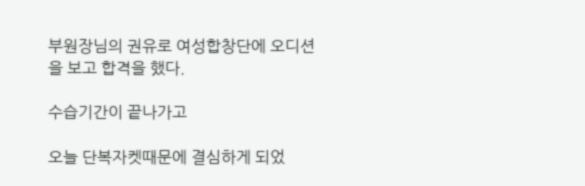부원장님의 권유로 여성합창단에 오디션을 보고 합격을 했다.

수습기간이 끝나가고

오늘 단복자켓때문에 결심하게 되었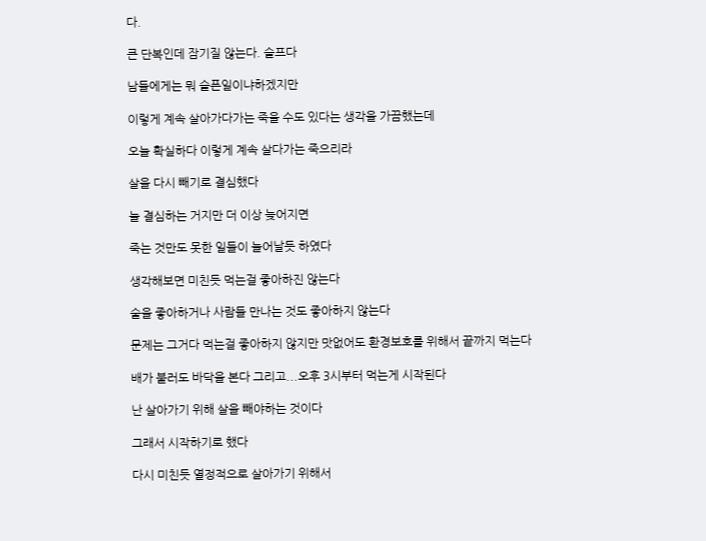다.

큰 단복인데 잠기질 않는다. 슬프다

남들에게는 뭐 슬픈일이냐하겠지만

이렇게 계속 살아가다가는 죽을 수도 있다는 생각을 가끔했는데

오늘 확실하다 이렇게 계속 살다가는 죽으리라

살을 다시 빼기로 결심했다

늘 결심하는 거지만 더 이상 늦어지면

죽는 것만도 못한 일들이 늘어날듯 하였다

생각해보면 미친듯 먹는걸 좋아하진 않는다

술을 좋아하거나 사람들 만나는 것도 좋아하지 않는다

문제는 그거다 먹는걸 좋아하지 않지만 맛없어도 환경보호를 위해서 끝까지 먹는다

배가 불러도 바닥을 본다 그리고...오후 3시부터 먹는게 시작된다

난 살아가기 위해 살을 빼야하는 것이다

그래서 시작하기로 했다

다시 미친듯 열정적으로 살아가기 위해서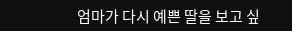엄마가 다시 예쁜 딸을 보고 싶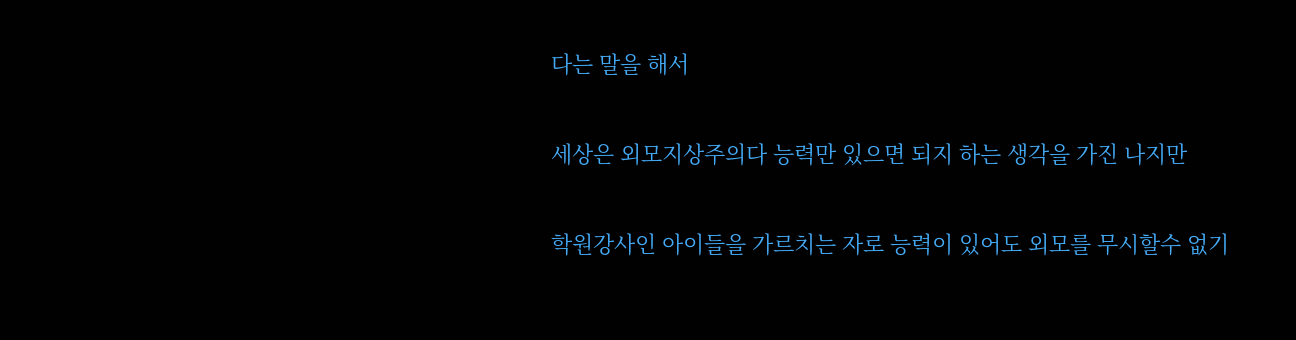다는 말을 해서

세상은 외모지상주의다 능력만 있으면 되지 하는 생각을 가진 나지만

학원강사인 아이들을 가르치는 자로 능력이 있어도 외모를 무시할수 없기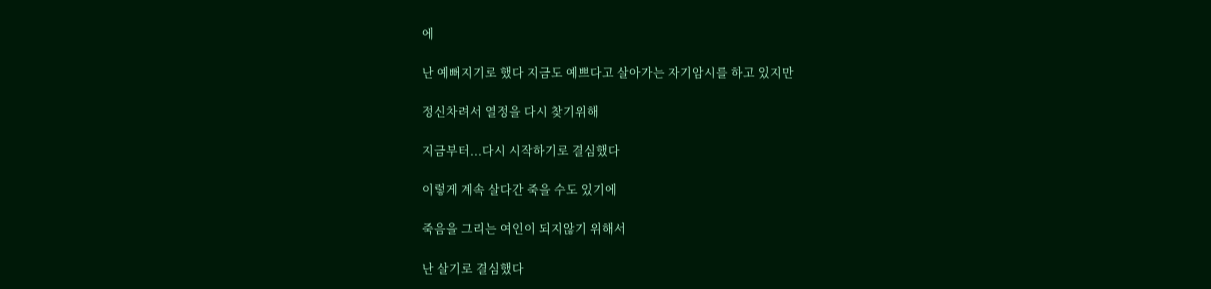에

난 예뻐지기로 했다 지금도 예쁘다고 살아가는 자기암시를 하고 있지만

정신차려서 열정을 다시 찾기위해

지금부터...다시 시작하기로 결심했다

이렇게 계속 살다간 죽을 수도 있기에

죽음을 그리는 여인이 되지않기 위해서

난 살기로 결심했다